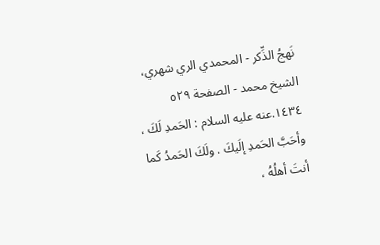نَهجُ الذِّكر - المحمدي الري شهري، الشيخ محمد - الصفحة ٥٢٩
١٤٣٤.عنه عليه السلام : الحَمدِ لَكَ ، وأحَبَّ الحَمدِ إلَيكَ . ولَكَ الحَمدُ كَما أنتَ أهلُهُ ،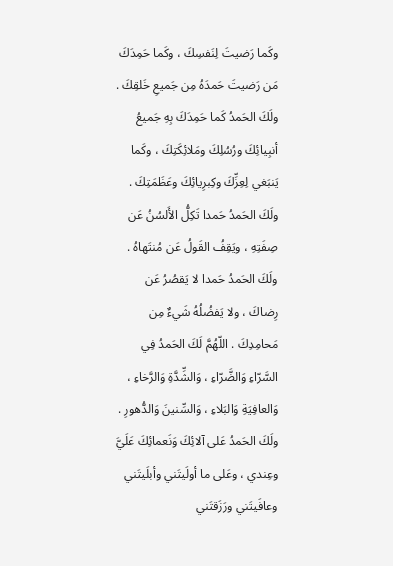وكَما رَضيتَ لِنَفسِكَ ، وكَما حَمِدَكَ مَن رَضيتَ حَمدَهُ مِن جَميعِ خَلقِكَ . ولَكَ الحَمدُ كَما حَمِدَكَ بِهِ جَميعُ أنبِيائِكَ ورُسُلِكَ ومَلائِكَتِكَ ، وكَما يَنبَغي لِعِزِّكَ وكِبرِيائِكَ وعَظَمَتِكَ . ولَكَ الحَمدُ حَمدا تَكِلُّ الأَلسُنُ عَن صِفَتِهِ ، ويَقِفُ القَولُ عَن مُنتَهاهُ . ولَكَ الحَمدُ حَمدا لا يَقصُرُ عَن رِضاكَ ، ولا يَفضُلُهُ شَيءٌ مِن مَحامِدِكَ . اللّهُمَّ لَكَ الحَمدُ فِي السَّرّاءِ وَالضَّرّاءِ ، وَالشِّدَّةِ وَالرَّخاءِ ، وَالعافِيَةِ وَالبَلاءِ ، وَالسِّنينَ وَالدُّهورِ . ولَكَ الحَمدُ عَلى آلائِكَ وَنَعمائِكَ عَلَيَّ وعِندي ، وعَلى ما أولَيتَني وأبلَيتَني وعافَيتَني ورَزَقتَني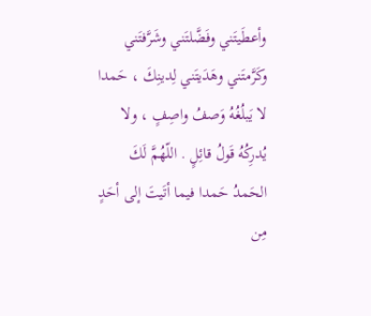وأعطَيتَني وفَضَّلتَني وشَرَّفتَني وكَرَّمتَني وهَدَيتَني لِدينِكَ ، حَمدا لا يَبلُغُهُ وَصفُ واصِفٍ ، ولا يُدرِكُهُ قَولُ قائِلٍ . اللّهُمَّ لَكَ الحَمدُ حَمدا فيما أتَيتَ إلى أحَدٍ مِن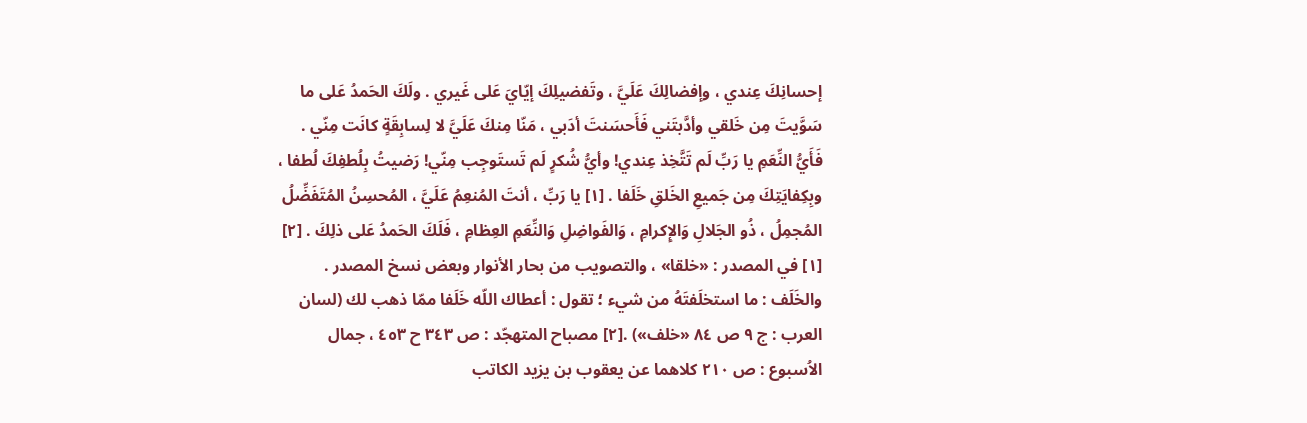إحسانِكَ عِندي ، وإفضالِكَ عَلَيَّ ، وتَفضيلِكَ إيّايَ عَلى غَيري . ولَكَ الحَمدُ عَلى ما سَوَّيتَ مِن خَلقي وأدَّبتَني فَأَحسَنتَ أدَبي ، مَنّا مِنكَ عَلَيَّ لا لِسابِقَةٍ كانَت مِنّي . فَأَيُّ النِّعَمِ يا رَبِّ لَم تَتَّخِذ عِندي! وأيُّ شُكرٍ لَم تَستَوجِب مِنّي! رَضيتُ بِلُطفِكَ لُطفا ، وبِكِفايَتِكَ مِن جَميعِ الخَلقِ خَلَفا . [١] يا رَبِّ ، أنتَ المُنعِمُ عَلَيَّ ، المُحسِنُ المُتَفَضِّلُ المُجمِلُ ، ذُو الجَلالِ وَالإِكرامِ ، وَالفَواضِلِ وَالنِّعَمِ العِظامِ ، فَلَكَ الحَمدُ عَلى ذلِكَ . [٢]
[١] في المصدر : «خلقا» ، والتصويب من بحار الأنوار وبعض نسخ المصدر . والخَلَف : ما استخلَفتَهُ من شيء ؛ تقول : أعطاك اللّه خَلَفا ممّا ذهب لك (لسان العرب : ج ٩ ص ٨٤ «خلف») .[٢] مصباح المتهجّد : ص ٣٤٣ ح ٤٥٣ ، جمال الاُسبوع : ص ٢١٠ كلاهما عن يعقوب بن يزيد الكاتب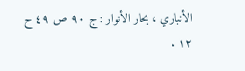الأنباري ، بحار الأنوار : ج ٩٠ ص ٤٩ ح ١٢ .